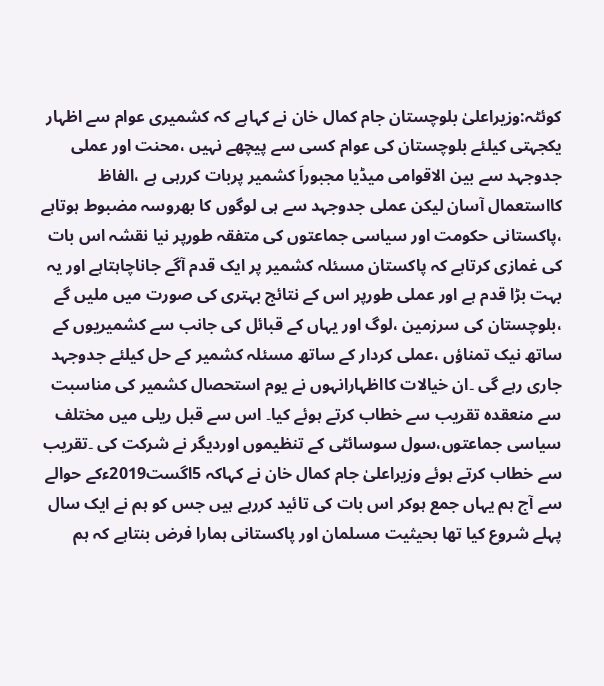کوئٹہ:وزیراعلیٰ بلوچستان جام کمال خان نے کہاہے کہ کشمیری عوام سے اظہار یکجہتی کیلئے بلوچستان کی عوام کسی سے پیچھے نہیں ،محنت اور عملی جدوجہد سے بین الاقوامی میڈیا مجبوراَ کشمیر پربات کررہی ہے ،الفاظ کااستعمال آسان لیکن عملی جدوجہد سے ہی لوگوں کا بھروسہ مضبوط ہوتاہے ،پاکستانی حکومت اور سیاسی جماعتوں کی متفقہ طورپر نیا نقشہ اس بات کی غمازی کرتاہے کہ پاکستان مسئلہ کشمیر پر ایک قدم آگے جاناچاہتاہے اور یہ بہت بڑا قدم ہے اور عملی طورپر اس کے نتائج بہتری کی صورت میں ملیں گے ،بلوچستان کی سرزمین ،لوگ اور یہاں کے قبائل کی جانب سے کشمیریوں کے ساتھ نیک تمناؤں ،عملی کردار کے ساتھ مسئلہ کشمیر کے حل کیلئے جدوجہد جاری رہے گی ۔ان خیالات کااظہارانہوں نے یوم استحصال کشمیر کی مناسبت سے منعقدہ تقریب سے خطاب کرتے ہوئے کیا۔ اس سے قبل ریلی میں مختلف سیاسی جماعتوں،سول سوسائٹی کے تنظیموں اوردیگر نے شرکت کی ۔تقریب سے خطاب کرتے ہوئے وزیراعلیٰ جام کمال خان نے کہاکہ 5اگست2019ءکے حوالے سے آج ہم یہاں جمع ہوکر اس بات کی تائید کررہے ہیں جس کو ہم نے ایک سال پہلے شروع کیا تھا بحیثیت مسلمان اور پاکستانی ہمارا فرض بنتاہے کہ ہم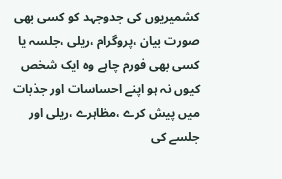کشمیریوں کی جدوجہد کو کسی بھی صورت بیان ،پروگرام ،ریلی ،جلسہ یا کسی بھی فورم چاہے وہ ایک شخص کیوں نہ ہو اپنے احساسات اور جذبات میں پیش کرے ،مظاہرے ،ریلی اور جلسے کی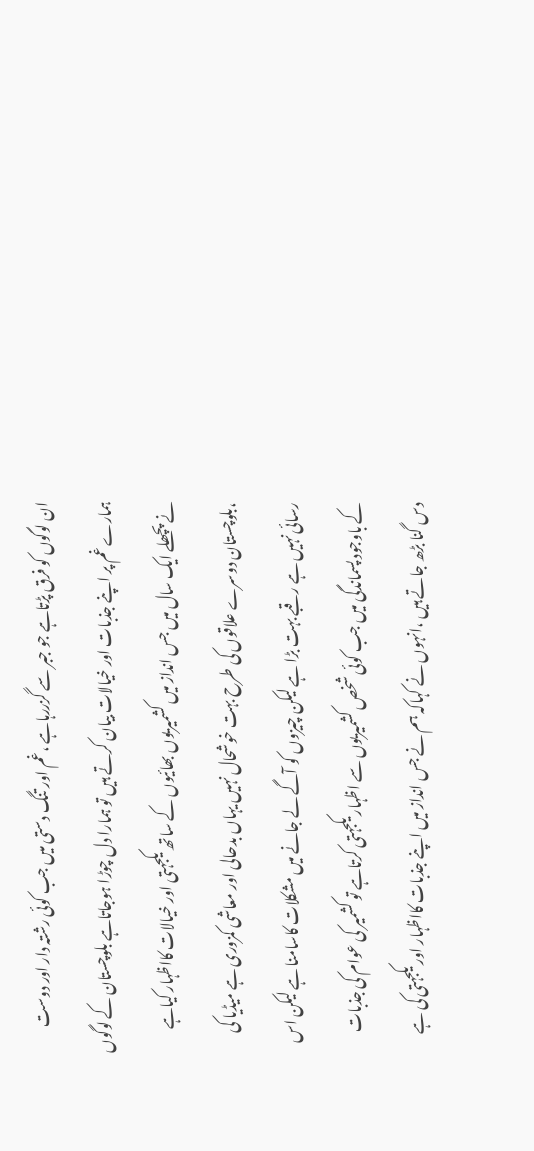ان لوگوں کو فرق پڑتاہے جو جبر سے گزررہاہے ،غم اور تنگ دستی میں جب کوئی رشتہ دار اور دوست ہمارے غم پر اپنے جذبات اور خیالات بیان کرتے ہیں تو ہمارا دل چوڑا ہوجاتاہے بلوچستان کے لوگوں نے پچھلے ایک سال میں جس انداز میں کشمیریوں بھائیوں کے ساتھ یکجہتی اور خیالات کااظہار کیاہے ،بلوچستان دوسرے علاقوں کی طرح بہت خوشحال نہیں یہاں بدحالی اور معاشی کمزوری ہے میڈیا کی رسائی نہیں ہے رقبے بہت بڑا ہے لیکن چیزوں کو آگے لے جانے میں مشکلات کاسامنا ہے لیکن اس کے باوجود پسماندگی میں جب کوئی شخص کشمیریوں سے اظہار یکجہتی کرتاہے تو کشمیر کی عوام کی جذبات دس گنا بڑھ جاتے ہیں ،انہوں نے کہاکہ ہم نے جس انداز میں اپنے جذبات کااظہار اور یکجہتی کی ہے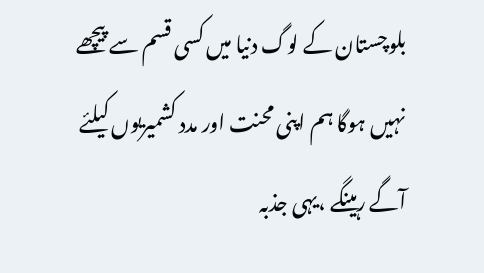بلوچستان کے لوگ دنیا میں کسی قسم سے پیچھے نہیں ہوگا ہم اپنی محنت اور مدد کشمیریوں کیلئے آگے رہینگے ،یہی جذبہ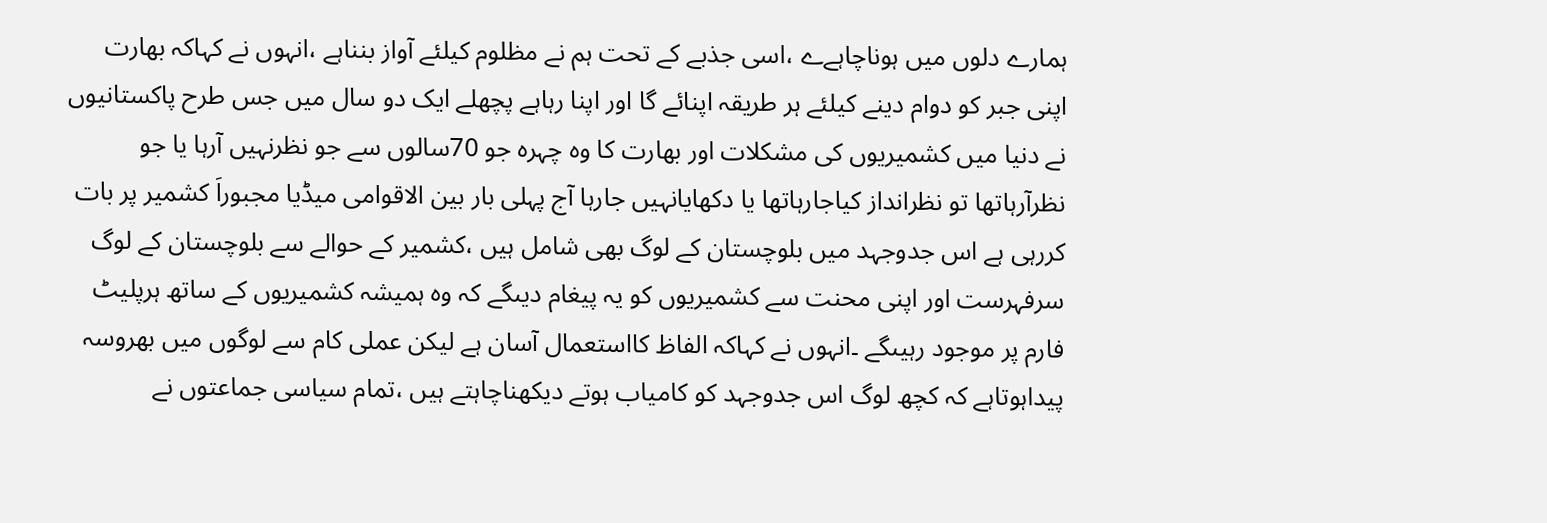ہمارے دلوں میں ہوناچاہےے ،اسی جذبے کے تحت ہم نے مظلوم کیلئے آواز بنناہے ،انہوں نے کہاکہ بھارت اپنی جبر کو دوام دینے کیلئے ہر طریقہ اپنائے گا اور اپنا رہاہے پچھلے ایک دو سال میں جس طرح پاکستانیوں نے دنیا میں کشمیریوں کی مشکلات اور بھارت کا وہ چہرہ جو 70سالوں سے جو نظرنہیں آرہا یا جو نظرآرہاتھا تو نظرانداز کیاجارہاتھا یا دکھایانہیں جارہا آج پہلی بار بین الاقوامی میڈیا مجبوراَ کشمیر پر بات کررہی ہے اس جدوجہد میں بلوچستان کے لوگ بھی شامل ہیں ،کشمیر کے حوالے سے بلوچستان کے لوگ سرفہرست اور اپنی محنت سے کشمیریوں کو یہ پیغام دیںگے کہ وہ ہمیشہ کشمیریوں کے ساتھ ہرپلیٹ فارم پر موجود رہیںگے ۔انہوں نے کہاکہ الفاظ کااستعمال آسان ہے لیکن عملی کام سے لوگوں میں بھروسہ پیداہوتاہے کہ کچھ لوگ اس جدوجہد کو کامیاب ہوتے دیکھناچاہتے ہیں ،تمام سیاسی جماعتوں نے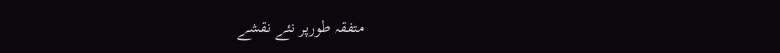متفقہ طورپر نئے نقشے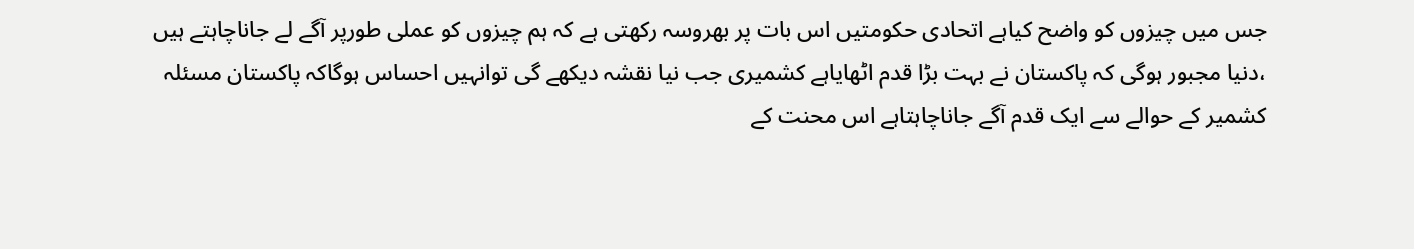جس میں چیزوں کو واضح کیاہے اتحادی حکومتیں اس بات پر بھروسہ رکھتی ہے کہ ہم چیزوں کو عملی طورپر آگے لے جاناچاہتے ہیں ،دنیا مجبور ہوگی کہ پاکستان نے بہت بڑا قدم اٹھایاہے کشمیری جب نیا نقشہ دیکھے گی توانہیں احساس ہوگاکہ پاکستان مسئلہ کشمیر کے حوالے سے ایک قدم آگے جاناچاہتاہے اس محنت کے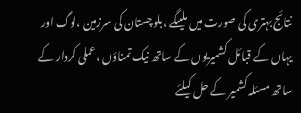نتائج بہتری کی صورت میں ملیںگے ،بلوچستان کی سرزمین ،لوگ اور یہاں کے قبائل کشمیریوں کے ساتھ نیک تمناؤں ،عملی کردار کے ساتھ مسئلہ کشمیر کے حل کیلئے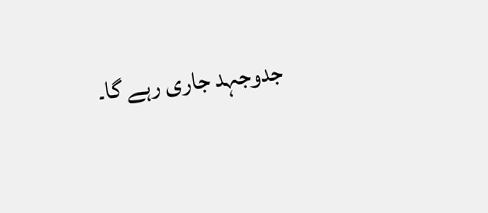جدوجہد جاری رہے گا۔